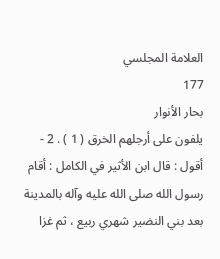العلامة المجلسي
177
بحار الأنوار
يلفون على أرجلهم الخرق ( 1 ) . 2 - أقول : قال ابن الأثير في الكامل : أقام رسول الله صلى الله عليه وآله بالمدينة بعد بني النضير شهري ربيع ، ثم غزا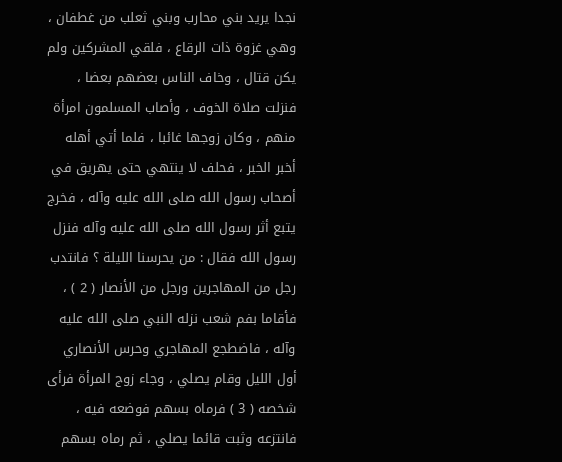نجدا يريد بني محارب وبني ثعلب من غطفان ، وهي غزوة ذات الرقاع ، فلقي المشركين ولم يكن قتال ، وخاف الناس بعضهم بعضا ، فنزلت صلاة الخوف ، وأصاب المسلمون امرأة منهم ، وكان زوجها غائبا ، فلما أتي أهله أخبر الخبر ، فحلف لا ينتهي حتى يهريق في أصحاب رسول الله صلى الله عليه وآله ، فخرج يتبع أثر رسول الله صلى الله عليه وآله فنزل رسول الله فقال : من يحرسنا الليلة ؟ فانتدب رجل من المهاجرين ورجل من الأنصار ( 2 ) ، فأقاما بفم شعب نزله النبي صلى الله عليه وآله ، فاضطجع المهاجري وحرس الأنصاري أول الليل وقام يصلي ، وجاء زوج المرأة فرأى شخصه ( 3 ) فرماه بسهم فوضعه فيه ، فانتزعه وثبت قائما يصلي ، ثم رماه بسهم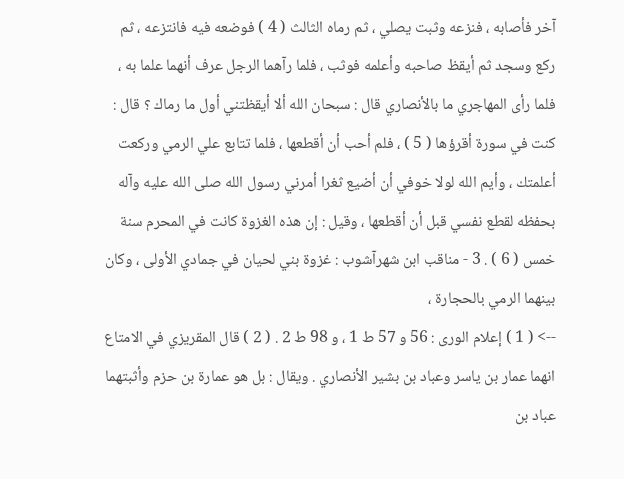آخر فأصابه ، فنزعه وثبت يصلي ، ثم رماه الثالث ( 4 ) فوضعه فيه فانتزعه ، ثم ركع وسجد ثم أيقظ صاحبه وأعلمه فوثب ، فلما رآهما الرجل عرف أنهما علما به ، فلما رأى المهاجري ما بالأنصاري قال : سبحان الله ألا أيقظتني أول ما رماك ؟ قال : كنت في سورة أقرؤها ( 5 ) ، فلم أحب أن أقطعها ، فلما تتابع علي الرمي وركعت أعلمتك ، وأيم الله لولا خوفي أن أضيع ثغرا أمرني رسول الله صلى الله عليه وآله بحفظه لقطع نفسي قبل أن أقطعها ، وقيل : إن هذه الغزوة كانت في المحرم سنة خمس ( 6 ) . 3 - مناقب ابن شهرآشوب : غزوة بني لحيان في جمادي الأولى ، وكان بينهما الرمي بالحجارة ،
--> ( 1 ) إعلام الورى : 56 و 57 ط 1 ، و 98 ط 2 . ( 2 ) قال المقريزي في الامتاع انهما عمار بن ياسر وعباد بن بشير الأنصاري . ويقال : بل هو عمارة بن حزم وأثبتهما عباد بن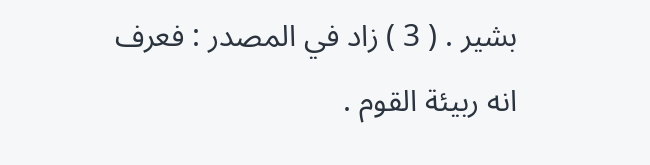بشير . ( 3 ) زاد في المصدر : فعرف انه ربيئة القوم .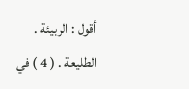أقول : الربيئة . الطليعة . ( 4 ) في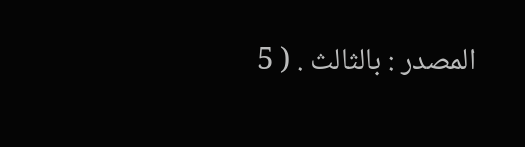المصدر : بالثالث . ( 5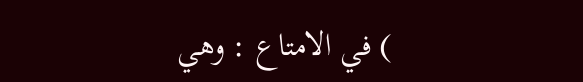) في الامتاع : وهي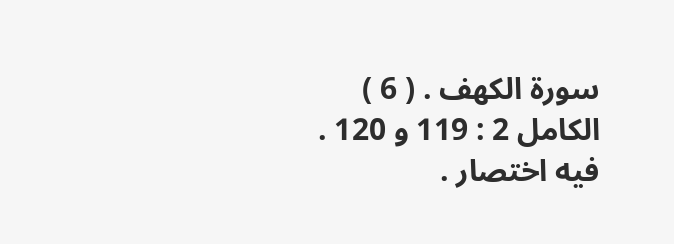سورة الكهف . ( 6 ) الكامل 2 : 119 و 120 . فيه اختصار .